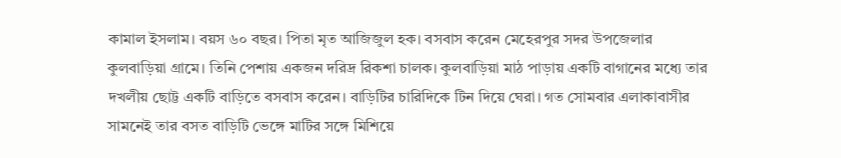কামাল ইসলাম। বয়স ৬০ বছর। পিতা মৃত আজিজুল হক। বসবাস করেন মেহেরপুর সদর উপজেলার কুলবাড়িয়া গ্রামে। তিনি পেশায় একজন দরিদ্র রিকশা চালক। কুলবাড়িয়া মাঠ পাড়ায় একটি বাগানের মধ্যে তার দখলীয় ছোট্ট একটি বাড়িতে বসবাস করেন। বাড়িটির চারিদিকে টিন দিয়ে ঘেরা। গত সোমবার এলাকাবাসীর সামনেই তার বসত বাড়িটি ভেঙ্গে মাটির সঙ্গে মিশিয়ে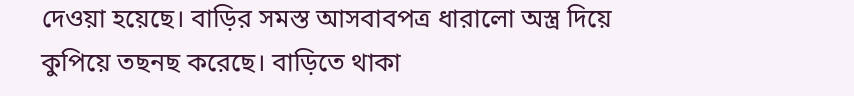দেওয়া হয়েছে। বাড়ির সমস্ত আসবাবপত্র ধারালো অস্ত্র দিয়ে কুপিয়ে তছনছ করেছে। বাড়িতে থাকা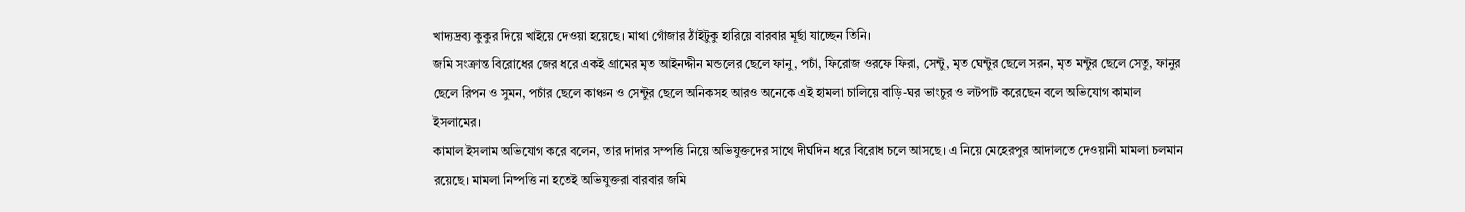খাদ্যদ্রব্য কুকুর দিয়ে খাইয়ে দেওয়া হয়েছে। মাথা গোঁজার ঠাঁইটুকু হারিয়ে বারবার মূর্ছা যাচ্ছেন তিনি।
জমি সংক্রান্ত বিরোধের জের ধরে একই গ্রামের মৃত আইনদ্দীন মন্ডলের ছেলে ফানু, পচাঁ, ফিরোজ ওরফে ফিরা, সেন্টু, মৃত ঘেন্টুর ছেলে সরন, মৃত মন্টুর ছেলে সেতু, ফানুর ছেলে রিপন ও সুমন, পচাঁর ছেলে কাঞ্চন ও সেন্টুর ছেলে অনিকসহ আরও অনেকে এই হামলা চালিয়ে বাড়ি-ঘর ভাংচুর ও লটপাট করেছেন বলে অভিযোগ কামাল ইসলামের।
কামাল ইসলাম অভিযোগ করে বলেন, তার দাদার সম্পত্তি নিয়ে অভিযুক্তদের সাথে দীর্ঘদিন ধরে বিরোধ চলে আসছে। এ নিয়ে মেহেরপুর আদালতে দেওয়ানী মামলা চলমান রয়েছে। মামলা নিষ্পত্তি না হতেই অভিযুক্তরা বারবার জমি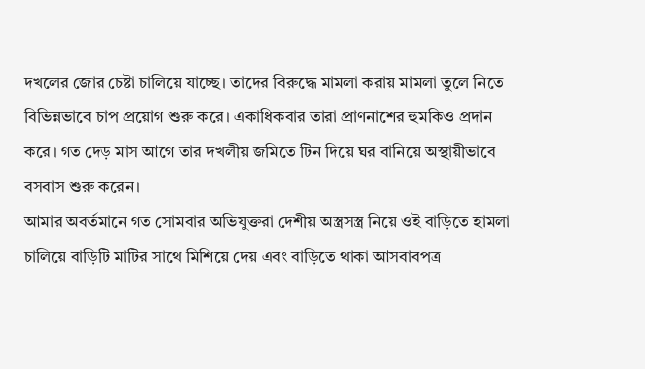দখলের জোর চেষ্টা চালিয়ে যাচ্ছে। তাদের বিরুদ্ধে মামলা করায় মামলা তুলে নিতে বিভিন্নভাবে চাপ প্রয়োগ শুরু করে। একাধিকবার তারা প্রাণনাশের হুমকিও প্রদান করে। গত দেড় মাস আগে তার দখলীয় জমিতে টিন দিয়ে ঘর বানিয়ে অস্থায়ীভাবে বসবাস শুরু করেন।
আমার অবর্তমানে গত সোমবার অভিযুক্তরা দেশীয় অস্ত্রসস্ত্র নিয়ে ওই বাড়িতে হামলা চালিয়ে বাড়িটি মাটির সাথে মিশিয়ে দেয় এবং বাড়িতে থাকা আসবাবপত্র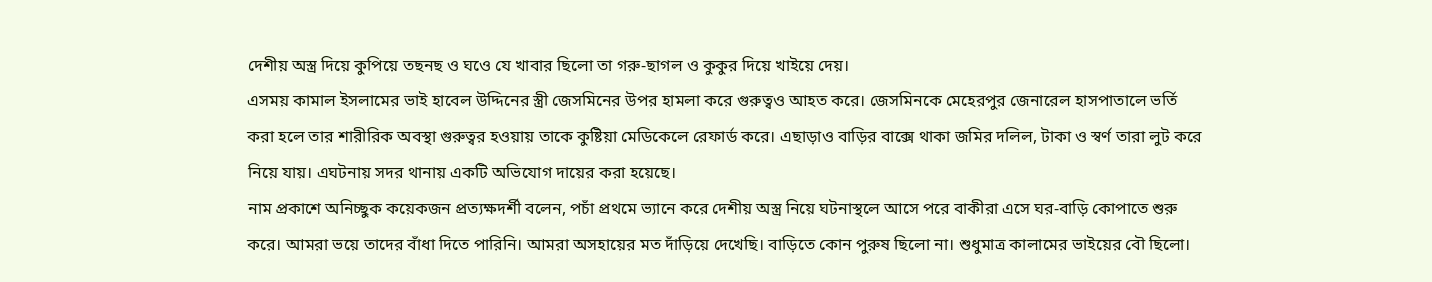দেশীয় অস্ত্র দিয়ে কুপিয়ে তছনছ ও ঘওে যে খাবার ছিলো তা গরু-ছাগল ও কুকুর দিয়ে খাইয়ে দেয়।
এসময় কামাল ইসলামের ভাই হাবেল উদ্দিনের স্ত্রী জেসমিনের উপর হামলা করে গুরুত্বও আহত করে। জেসমিনকে মেহেরপুর জেনারেল হাসপাতালে ভর্তি করা হলে তার শারীরিক অবস্থা গুরুত্বর হওয়ায় তাকে কুষ্টিয়া মেডিকেলে রেফার্ড করে। এছাড়াও বাড়ির বাক্সে থাকা জমির দলিল, টাকা ও স্বর্ণ তারা লুট করে নিয়ে যায়। এঘটনায় সদর থানায় একটি অভিযোগ দায়ের করা হয়েছে।
নাম প্রকাশে অনিচ্ছুক কয়েকজন প্রত্যক্ষদর্শী বলেন, পচাঁ প্রথমে ভ্যানে করে দেশীয় অস্ত্র নিয়ে ঘটনাস্থলে আসে পরে বাকীরা এসে ঘর-বাড়ি কোপাতে শুরু করে। আমরা ভয়ে তাদের বাঁধা দিতে পারিনি। আমরা অসহায়ের মত দাঁড়িয়ে দেখেছি। বাড়িতে কোন পুরুষ ছিলো না। শুধুমাত্র কালামের ভাইয়ের বৌ ছিলো।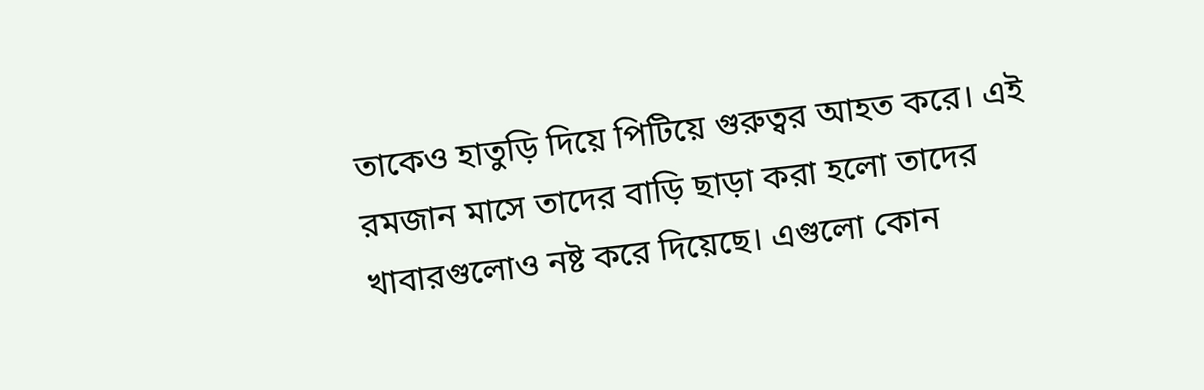তাকেও হাতুড়ি দিয়ে পিটিয়ে গুরুত্বর আহত করে। এই রমজান মাসে তাদের বাড়ি ছাড়া করা হলো তাদের খাবারগুলোও নষ্ট করে দিয়েছে। এগুলো কোন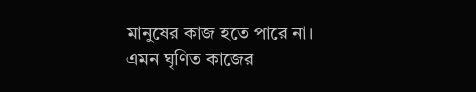মানুষের কাজ হতে পারে না। এমন ঘৃণিত কাজের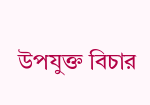উপযুক্ত বিচার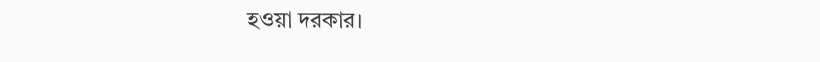হওয়া দরকার।